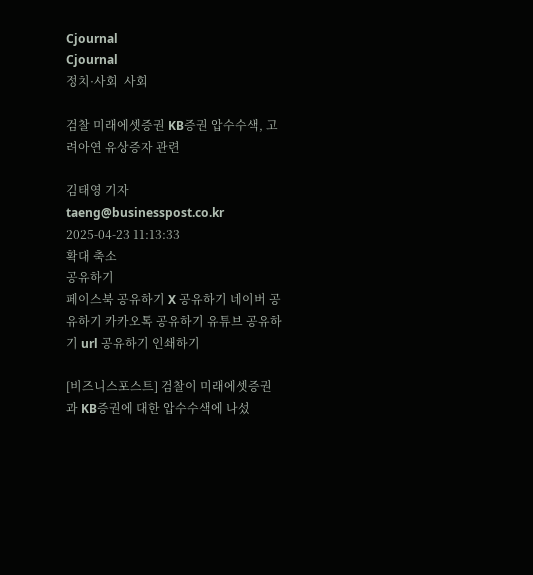Cjournal
Cjournal
정치·사회  사회

검찰 미래에셋증권 KB증권 압수수색, 고려아연 유상증자 관련

김태영 기자 taeng@businesspost.co.kr 2025-04-23 11:13:33
확대 축소
공유하기
페이스북 공유하기 X 공유하기 네이버 공유하기 카카오톡 공유하기 유튜브 공유하기 url 공유하기 인쇄하기

[비즈니스포스트] 검찰이 미래에셋증권과 KB증권에 대한 압수수색에 나섰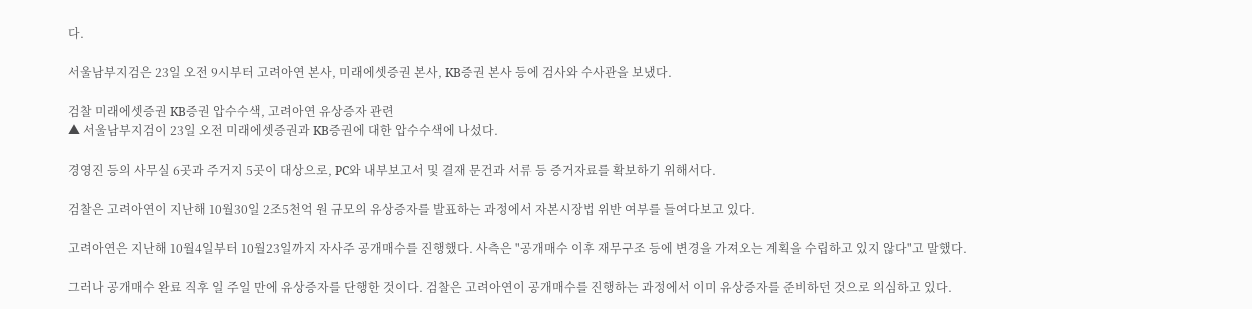다.

서울남부지검은 23일 오전 9시부터 고려아연 본사, 미래에셋증권 본사, KB증권 본사 등에 검사와 수사관을 보냈다.

검찰 미래에셋증권 KB증권 압수수색, 고려아연 유상증자 관련
▲ 서울남부지검이 23일 오전 미래에셋증권과 KB증권에 대한 압수수색에 나섰다.

경영진 등의 사무실 6곳과 주거지 5곳이 대상으로, PC와 내부보고서 및 결재 문건과 서류 등 증거자료를 확보하기 위해서다.

검찰은 고려아연이 지난해 10월30일 2조5천억 원 규모의 유상증자를 발표하는 과정에서 자본시장법 위반 여부를 들여다보고 있다.

고려아연은 지난해 10월4일부터 10월23일까지 자사주 공개매수를 진행했다. 사측은 "공개매수 이후 재무구조 등에 변경을 가져오는 계획을 수립하고 있지 않다"고 말했다.

그러나 공개매수 완료 직후 일 주일 만에 유상증자를 단행한 것이다. 검찰은 고려아연이 공개매수를 진행하는 과정에서 이미 유상증자를 준비하던 것으로 의심하고 있다.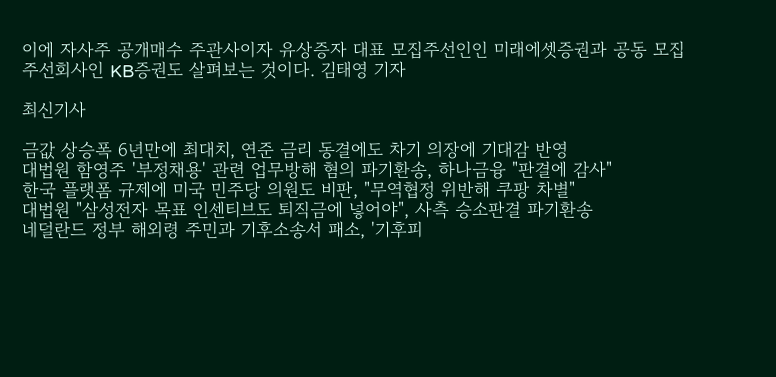이에 자사주 공개매수 주관사이자 유상증자 대표 모집주선인인 미래에셋증권과 공동 모집주선회사인 KB증권도 살펴보는 것이다. 김태영 기자

최신기사

금값 상승폭 6년만에 최대치, 연준 금리 동결에도 차기 의장에 기대감 반영
대법원 함영주 '부정채용' 관련 업무방해 혐의 파기환송, 하나금융 "판결에 감사"
한국 플랫폼 규제에 미국 민주당 의원도 비판, "무역협정 위반해 쿠팡 차별"
대법원 "삼성전자 목표 인센티브도 퇴직금에 넣어야", 사측 승소판결 파기환송
네덜란드 정부 해외령 주민과 기후소송서 패소, '기후피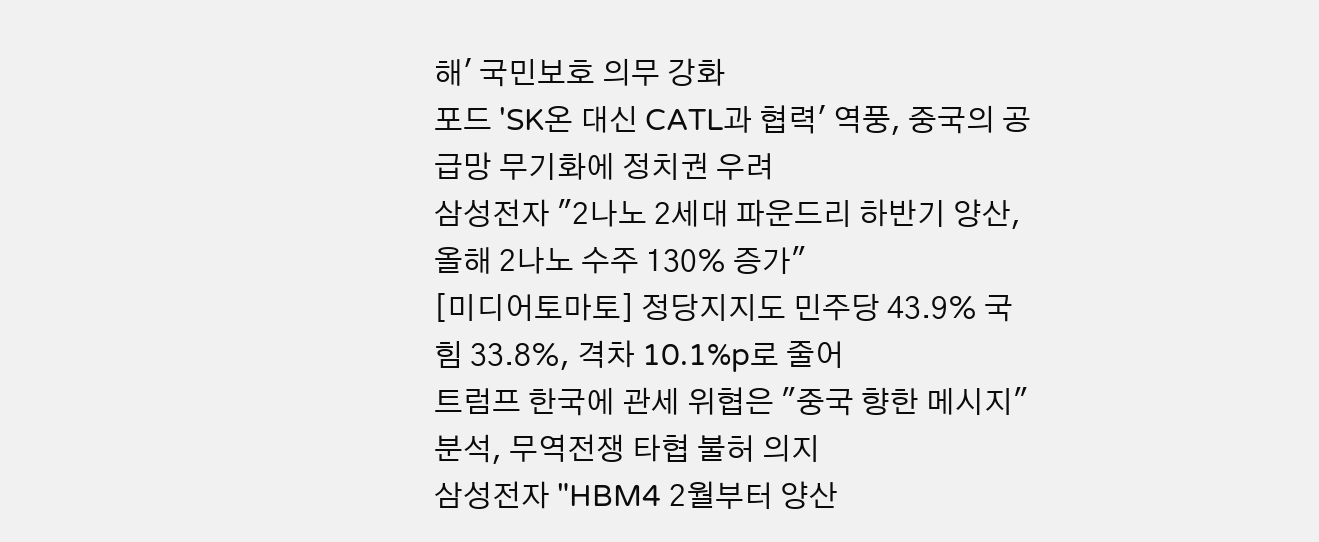해' 국민보호 의무 강화
포드 'SK온 대신 CATL과 협력' 역풍, 중국의 공급망 무기화에 정치권 우려
삼성전자 "2나노 2세대 파운드리 하반기 양산, 올해 2나노 수주 130% 증가"
[미디어토마토] 정당지지도 민주당 43.9% 국힘 33.8%, 격차 10.1%p로 줄어
트럼프 한국에 관세 위협은 "중국 향한 메시지" 분석, 무역전쟁 타협 불허 의지
삼성전자 "HBM4 2월부터 양산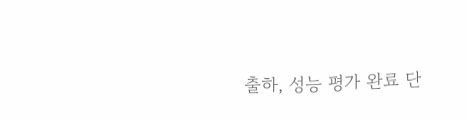출하, 성능 평가 완료 단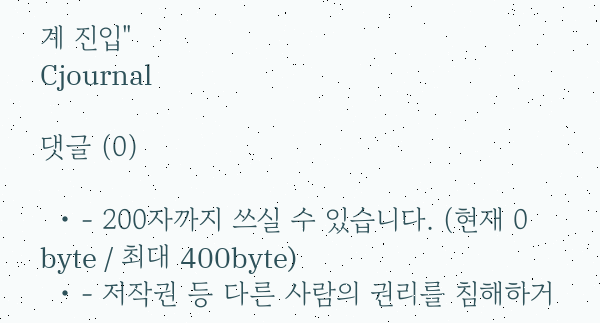계 진입"
Cjournal

댓글 (0)

  • - 200자까지 쓰실 수 있습니다. (현재 0 byte / 최대 400byte)
  • - 저작권 등 다른 사람의 권리를 침해하거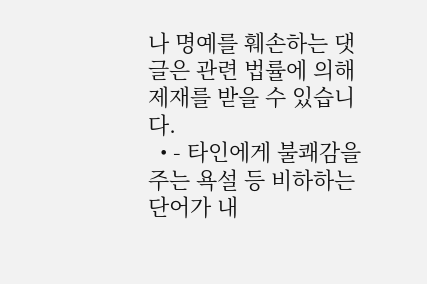나 명예를 훼손하는 댓글은 관련 법률에 의해 제재를 받을 수 있습니다.
  • - 타인에게 불쾌감을 주는 욕설 등 비하하는 단어가 내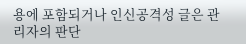용에 포함되거나 인신공격성 글은 관리자의 판단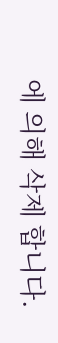에 의해 삭제 합니다.